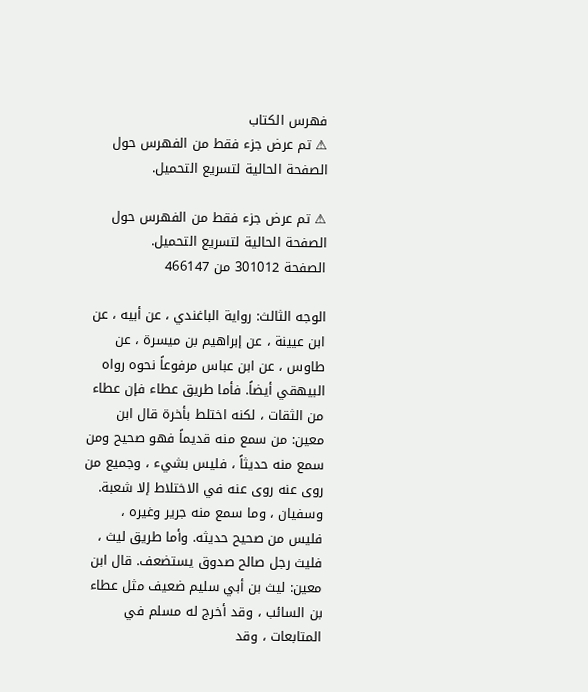فهرس الكتاب
⚠ تم عرض جزء فقط من الفهرس حول الصفحة الحالية لتسريع التحميل.

⚠ تم عرض جزء فقط من الفهرس حول الصفحة الحالية لتسريع التحميل.
الصفحة 301012 من 466147

الوجه الثالث: رواية الباغندي ، عن أبيه ، عن ابن عيينة ، عن إبراهيم بن ميسرة ، عن طاوس ، عن ابن عباس مرفوعاً نحوه رواه البيهقي أيضاً. فأما طريق عطاء فإن عطاء من الثقات ، لكنه اختلط بأخرة قال ابن معين: من سمع منه قديماً فهو صحيح ومن سمع منه حديثاً ، فليس بشيء ، وجميع من روى عنه روى عنه في الاختلاط إلا شعبة. وسفيان ، وما سمع منه جرير وغيره ، فليس من صحيح حديثه. وأما طريق ليث ، فليث رجل صالح صدوق يستضعف. قال ابن معين: ليث بن أبي سليم ضعيف مثل عطاء بن السائب ، وقد أخرج له مسلم في المتابعات ، وقد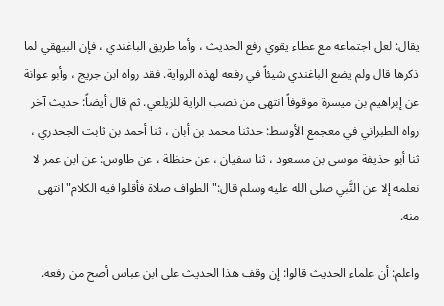يقال: لعل اجتماعه مع عطاء يقوي رفع الحديث ، وأما طريق الباغندي ، فإن البيهقي لما ذكرها قال ولم يضع الباغندي شيئاً في رفعه لهذه الرواية. فقد رواه ابن جريج ، وأبو عوانة عن إبراهيم بن ميسرة موقوفاً انتهى من نصب الراية للزيلعي. ثم قال أيضاً: حديث آخر رواه الطبراني في معجمع الأوسط: حدثنا محمد بن أبان ، ثنا أحمد بن ثابت الجحدري ، ثنا أبو حذيفة موسى بن مسعود ، ثنا سفيان ، عن حنظلة ، عن طاوس: عن ابن عمر لا نعلمه إلا عن النَّبي صلى الله عليه وسلم قال:"الطواف صلاة فأقلوا فيه الكلام"انتهى منه.

واعلم: أن علماء الحديث قالوا: إن وقف هذا الحديث على ابن عباس أصح من رفعه.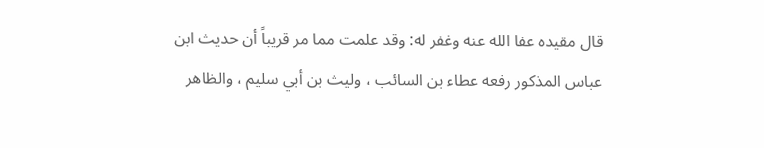قال مقيده عفا الله عنه وغفر له: وقد علمت مما مر قريباً أن حديث ابن عباس المذكور رفعه عطاء بن السائب ، وليث بن أبي سليم ، والظاهر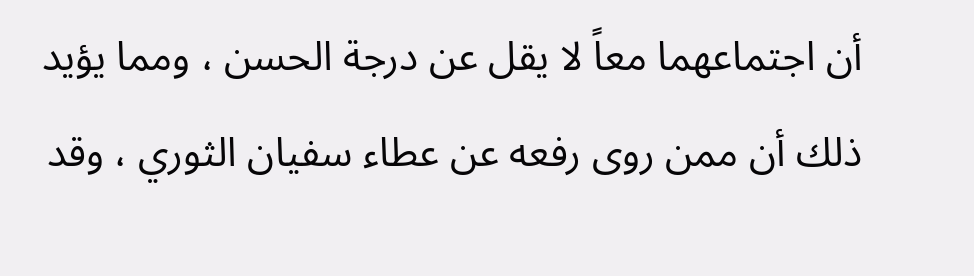أن اجتماعهما معاً لا يقل عن درجة الحسن ، ومما يؤيد ذلك أن ممن روى رفعه عن عطاء سفيان الثوري ، وقد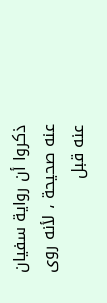ذكروا أن رواية سفيان عنه صحيحة ، لأنه روى عنه قبل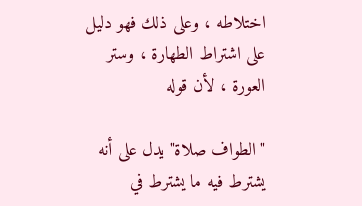اختلاطه ، وعلى ذلك فهو دليل على اشتراط الطهارة ، وستر العورة ، لأن قوله

"الطواف صلاة"يدل على أنه يشترط فيه ما يشترط في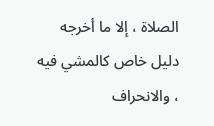الصلاة ، إلا ما أخرجه دليل خاص كالمشي فيه ، والانحراف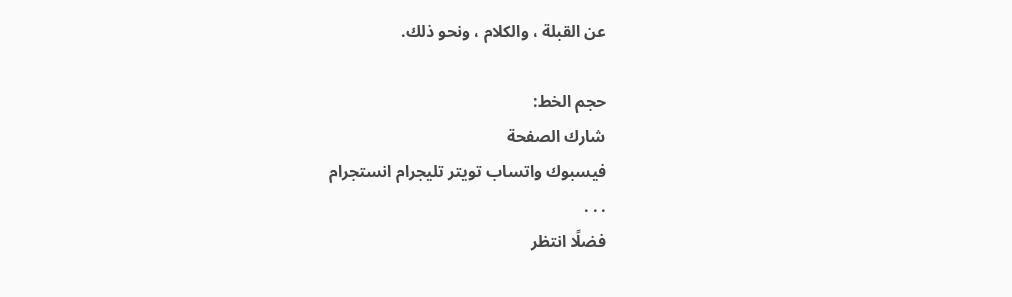عن القبلة ، والكلام ، ونحو ذلك.

حجم الخط:
شارك الصفحة
فيسبوك واتساب تويتر تليجرام انستجرام
. . .
فضلًا انتظر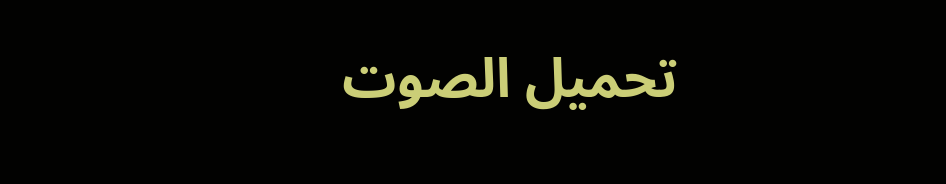تحميل الصوت